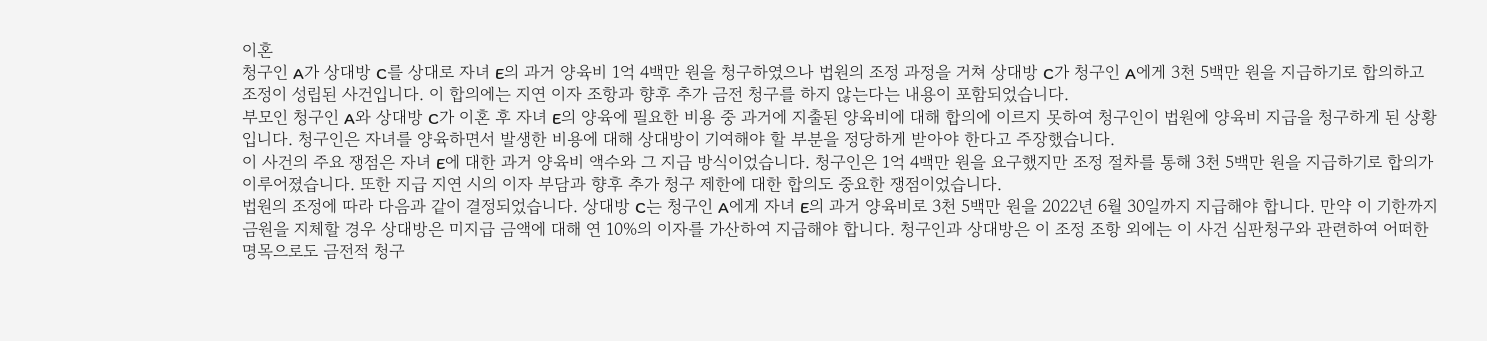이혼
청구인 A가 상대방 C를 상대로 자녀 E의 과거 양육비 1억 4백만 원을 청구하였으나 법원의 조정 과정을 거쳐 상대방 C가 청구인 A에게 3천 5백만 원을 지급하기로 합의하고 조정이 성립된 사건입니다. 이 합의에는 지연 이자 조항과 향후 추가 금전 청구를 하지 않는다는 내용이 포함되었습니다.
부모인 청구인 A와 상대방 C가 이혼 후 자녀 E의 양육에 필요한 비용 중 과거에 지출된 양육비에 대해 합의에 이르지 못하여 청구인이 법원에 양육비 지급을 청구하게 된 상황입니다. 청구인은 자녀를 양육하면서 발생한 비용에 대해 상대방이 기여해야 할 부분을 정당하게 받아야 한다고 주장했습니다.
이 사건의 주요 쟁점은 자녀 E에 대한 과거 양육비 액수와 그 지급 방식이었습니다. 청구인은 1억 4백만 원을 요구했지만 조정 절차를 통해 3천 5백만 원을 지급하기로 합의가 이루어졌습니다. 또한 지급 지연 시의 이자 부담과 향후 추가 청구 제한에 대한 합의도 중요한 쟁점이었습니다.
법원의 조정에 따라 다음과 같이 결정되었습니다. 상대방 C는 청구인 A에게 자녀 E의 과거 양육비로 3천 5백만 원을 2022년 6월 30일까지 지급해야 합니다. 만약 이 기한까지 금원을 지체할 경우 상대방은 미지급 금액에 대해 연 10%의 이자를 가산하여 지급해야 합니다. 청구인과 상대방은 이 조정 조항 외에는 이 사건 심판청구와 관련하여 어떠한 명목으로도 금전적 청구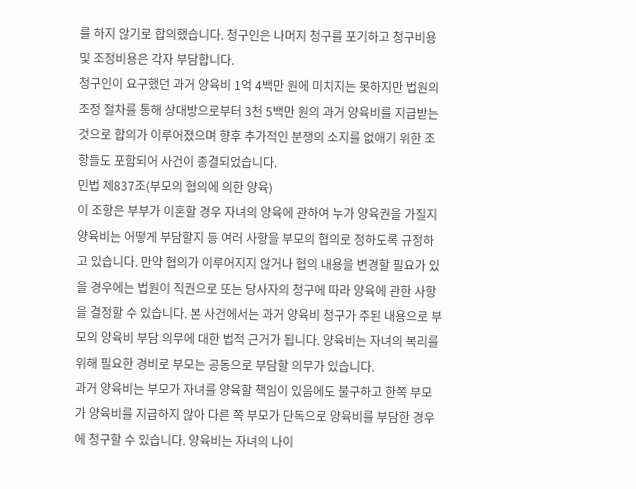를 하지 않기로 합의했습니다. 청구인은 나머지 청구를 포기하고 청구비용 및 조정비용은 각자 부담합니다.
청구인이 요구했던 과거 양육비 1억 4백만 원에 미치지는 못하지만 법원의 조정 절차를 통해 상대방으로부터 3천 5백만 원의 과거 양육비를 지급받는 것으로 합의가 이루어졌으며 향후 추가적인 분쟁의 소지를 없애기 위한 조항들도 포함되어 사건이 종결되었습니다.
민법 제837조(부모의 협의에 의한 양육)
이 조항은 부부가 이혼할 경우 자녀의 양육에 관하여 누가 양육권을 가질지 양육비는 어떻게 부담할지 등 여러 사항을 부모의 협의로 정하도록 규정하고 있습니다. 만약 협의가 이루어지지 않거나 협의 내용을 변경할 필요가 있을 경우에는 법원이 직권으로 또는 당사자의 청구에 따라 양육에 관한 사항을 결정할 수 있습니다. 본 사건에서는 과거 양육비 청구가 주된 내용으로 부모의 양육비 부담 의무에 대한 법적 근거가 됩니다. 양육비는 자녀의 복리를 위해 필요한 경비로 부모는 공동으로 부담할 의무가 있습니다.
과거 양육비는 부모가 자녀를 양육할 책임이 있음에도 불구하고 한쪽 부모가 양육비를 지급하지 않아 다른 쪽 부모가 단독으로 양육비를 부담한 경우에 청구할 수 있습니다. 양육비는 자녀의 나이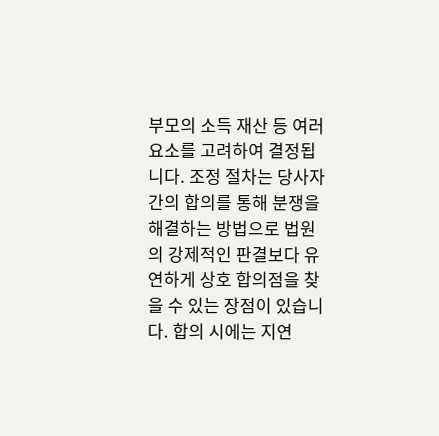부모의 소득 재산 등 여러 요소를 고려하여 결정됩니다. 조정 절차는 당사자 간의 합의를 통해 분쟁을 해결하는 방법으로 법원의 강제적인 판결보다 유연하게 상호 합의점을 찾을 수 있는 장점이 있습니다. 합의 시에는 지연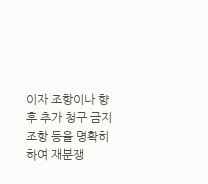이자 조항이나 향후 추가 청구 금지 조항 등을 명확히 하여 재분쟁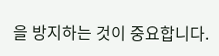을 방지하는 것이 중요합니다.